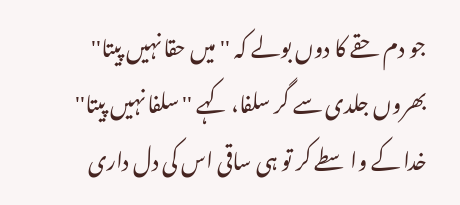جو دم حقے کا دوں بولے کہ ''میں حقا نہیں پیتا''
بھروں جلدی سے گر سلفا، کہے ''سلفا نہیں پیتا''
خدا کے واسطے کر تو ہی ساقی اس کی دل داری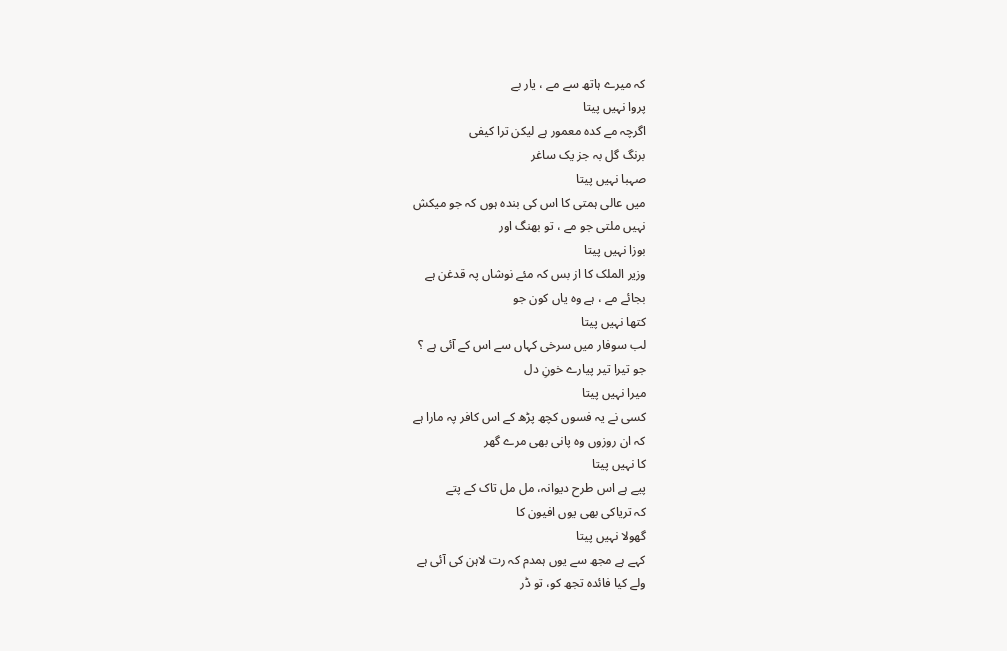کہ میرے ہاتھ سے مے ، یار بے
پروا نہیں پیتا
اگرچہ مے کدہ معمور ہے لیکن ترا کیفی
برنگ گل بہ جز یک ساغر
صہبا نہیں پیتا
میں عالی ہمتی کا اس کی بندہ ہوں کہ جو میکش
نہیں ملتی جو مے ، تو بھنگ اور
بوزا نہیں پیتا
وزیر الملک کا از بس کہ مئے نوشاں پہ قدغن ہے
بجائے مے ، ہے وہ یاں کون جو
کتھا نہیں پیتا
لب سوفار میں سرخی کہاں سے اس کے آئی ہے ؟
جو تیرا تیر پیارے خونِ دل
میرا نہیں پیتا
کسی نے یہ فسوں کچھ پڑھ کے اس کافر پہ مارا ہے
کہ ان روزوں وہ پانی بھی مرے گھر
کا نہیں پیتا
پیے ہے اس طرح دیوانہ، مل مل تاک کے پتے
کہ تریاکی بھی یوں افیون کا
گھولا نہیں پیتا
کہے ہے مجھ سے یوں ہمدم کہ رت لاہن کی آئی ہے
ولے کیا فائدہ تجھ کو، تو ڈر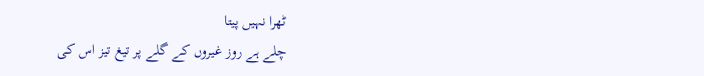ٹھرا نہیں پیتا
چلے ہے روز غیروں کے گلے پر تیغ تیز اس کی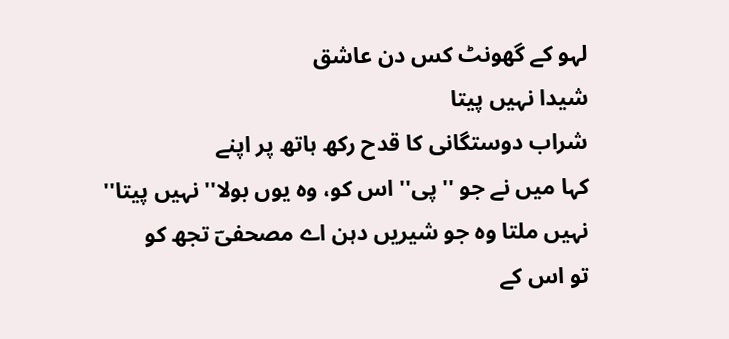لہو کے گھونٹ کس دن عاشق
شیدا نہیں پیتا
شراب دوستگانی کا قدح رکھ ہاتھ پر اپنے
کہا میں نے جو ''پی'' اس کو، وہ یوں بولا'' نہیں پیتا''
نہیں ملتا وہ جو شیریں دہن اے مصحفیؔ تجھ کو
تو اس کے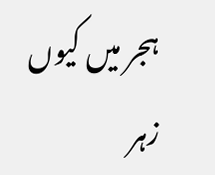ہجر میں کیوں زہر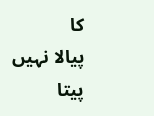کا
پیالا نہیں پیتا